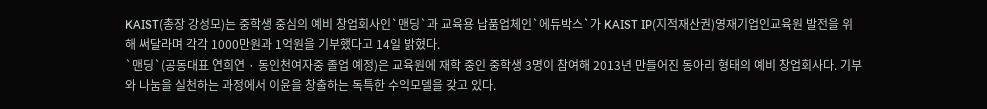KAIST(총장 강성모)는 중학생 중심의 예비 창업회사인`맨딩`과 교육용 납품업체인`에듀박스`가 KAIST IP(지적재산권)영재기업인교육원 발전을 위해 써달라며 각각 1000만원과 1억원을 기부했다고 14일 밝혔다.
`맨딩`(공동대표 연희연 · 동인천여자중 졸업 예정)은 교육원에 재학 중인 중학생 3명이 참여해 2013년 만들어진 동아리 형태의 예비 창업회사다. 기부와 나눔을 실천하는 과정에서 이윤을 창출하는 독특한 수익모델을 갖고 있다.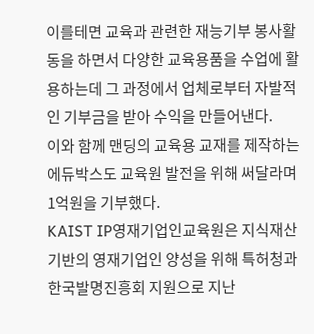이를테면 교육과 관련한 재능기부 봉사활동을 하면서 다양한 교육용품을 수업에 활용하는데 그 과정에서 업체로부터 자발적인 기부금을 받아 수익을 만들어낸다.
이와 함께 맨딩의 교육용 교재를 제작하는 에듀박스도 교육원 발전을 위해 써달라며 1억원을 기부했다.
KAIST IP영재기업인교육원은 지식재산 기반의 영재기업인 양성을 위해 특허청과 한국발명진흥회 지원으로 지난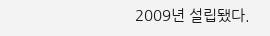2009년 설립됐다.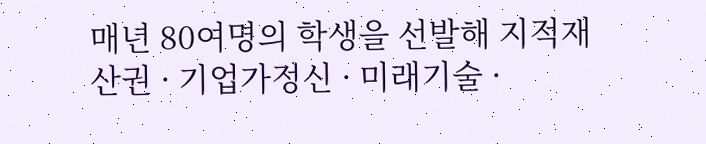매년 80여명의 학생을 선발해 지적재산권 · 기업가정신 · 미래기술 ·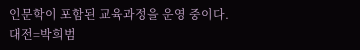인문학이 포함된 교육과정을 운영 중이다.
대전=박희범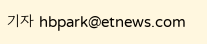기자 hbpark@etnews.com